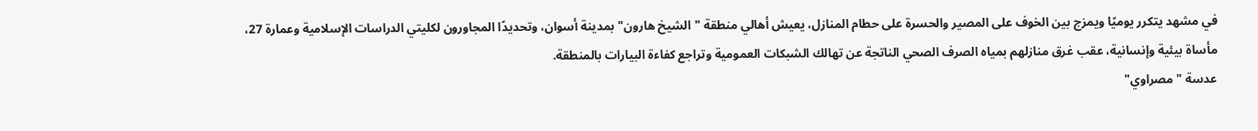في مشهد يتكرر يوميًا ويمزج بين الخوف على المصير والحسرة على حطام المنازل، يعيش أهالي منطقة "الشيخ هارون" بمدينة أسوان، وتحديدًا المجاورون لكليتي الدراسات الإسلامية وعمارة 27، مأساة بيئية وإنسانية، عقب غرق منازلهم بمياه الصرف الصحي الناتجة عن تهالك الشبكات العمومية وتراجع كفاءة البيارات بالمنطقة.
عدسة "مصراوي"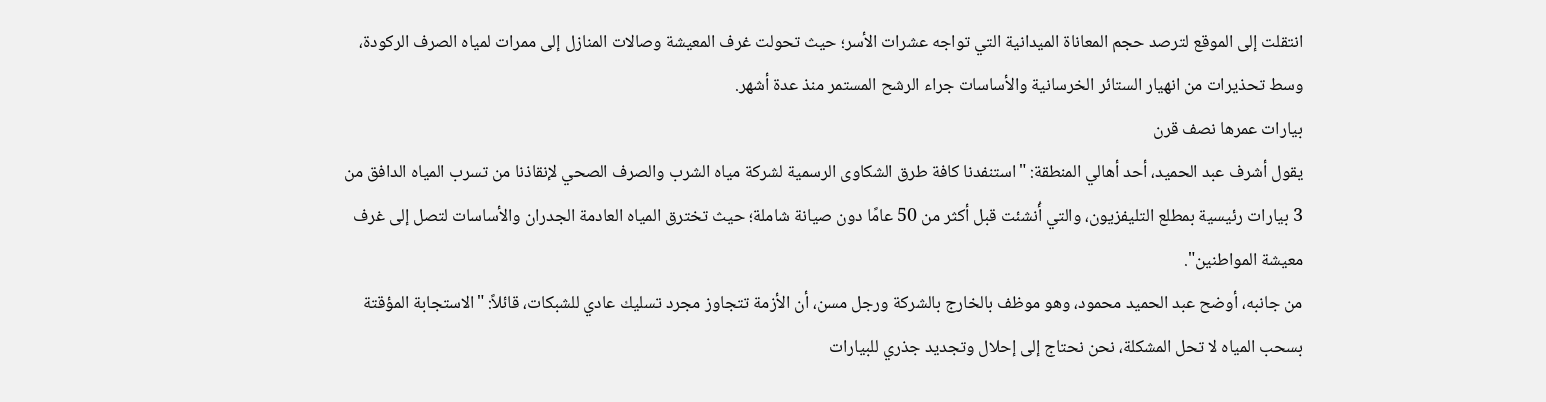انتقلت إلى الموقع لترصد حجم المعاناة الميدانية التي تواجه عشرات الأسر؛ حيث تحولت غرف المعيشة وصالات المنازل إلى ممرات لمياه الصرف الركودة، وسط تحذيرات من انهيار الستائر الخرسانية والأساسات جراء الرشح المستمر منذ عدة أشهر.
بيارات عمرها نصف قرن
يقول أشرف عبد الحميد، أحد أهالي المنطقة: "استنفدنا كافة طرق الشكاوى الرسمية لشركة مياه الشرب والصرف الصحي لإنقاذنا من تسرب المياه الدافق من 3 بيارات رئيسية بمطلع التليفزيون، والتي أُنشئت قبل أكثر من 50 عامًا دون صيانة شاملة؛ حيث تخترق المياه العادمة الجدران والأساسات لتصل إلى غرف معيشة المواطنين".
من جانبه، أوضح عبد الحميد محمود، وهو موظف بالخارج بالشركة ورجل مسن، أن الأزمة تتجاوز مجرد تسليك عادي للشبكات، قائلاً: "الاستجابة المؤقتة بسحب المياه لا تحل المشكلة، نحن نحتاج إلى إحلال وتجديد جذري للبيارات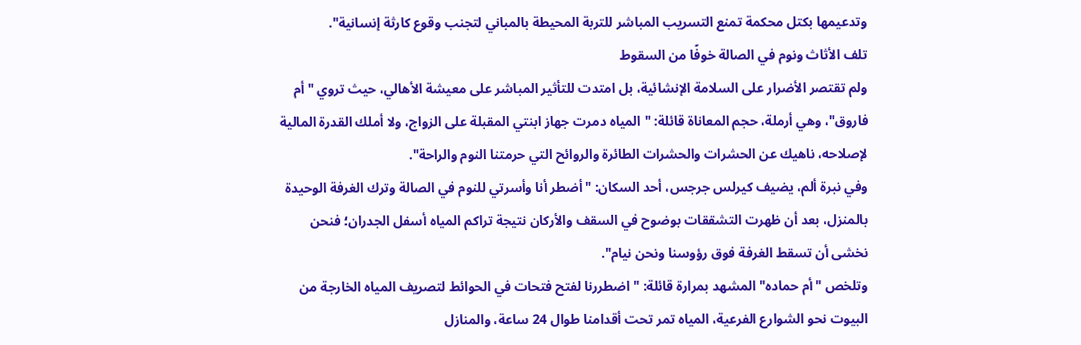وتدعيمها بكتل محكمة تمنع التسريب المباشر للتربة المحيطة بالمباني لتجنب وقوع كارثة إنسانية".
تلف الأثاث ونوم في الصالة خوفًا من السقوط
ولم تقتصر الأضرار على السلامة الإنشائية، بل امتدت للتأثير المباشر على معيشة الأهالي، حيث تروي "أم فاروق"، وهي أرملة، حجم المعاناة قائلة: "المياه دمرت جهاز ابنتي المقبلة على الزواج، ولا أملك القدرة المالية لإصلاحه، ناهيك عن الحشرات والحشرات الطائرة والروائح التي حرمتنا النوم والراحة".
وفي نبرة ألم، يضيف كيرلس جرجس، أحد السكان: "أضطر أنا وأسرتي للنوم في الصالة وترك الغرفة الوحيدة بالمنزل، بعد أن ظهرت التشققات بوضوح في السقف والأركان نتيجة تراكم المياه أسفل الجدران؛ فنحن نخشى أن تسقط الغرفة فوق رؤوسنا ونحن نيام".
وتلخص "أم حماده" المشهد بمرارة قائلة: "اضطررنا لفتح فتحات في الحوائط لتصريف المياه الخارجة من البيوت نحو الشوارع الفرعية، المياه تمر تحت أقدامنا طوال 24 ساعة، والمنازل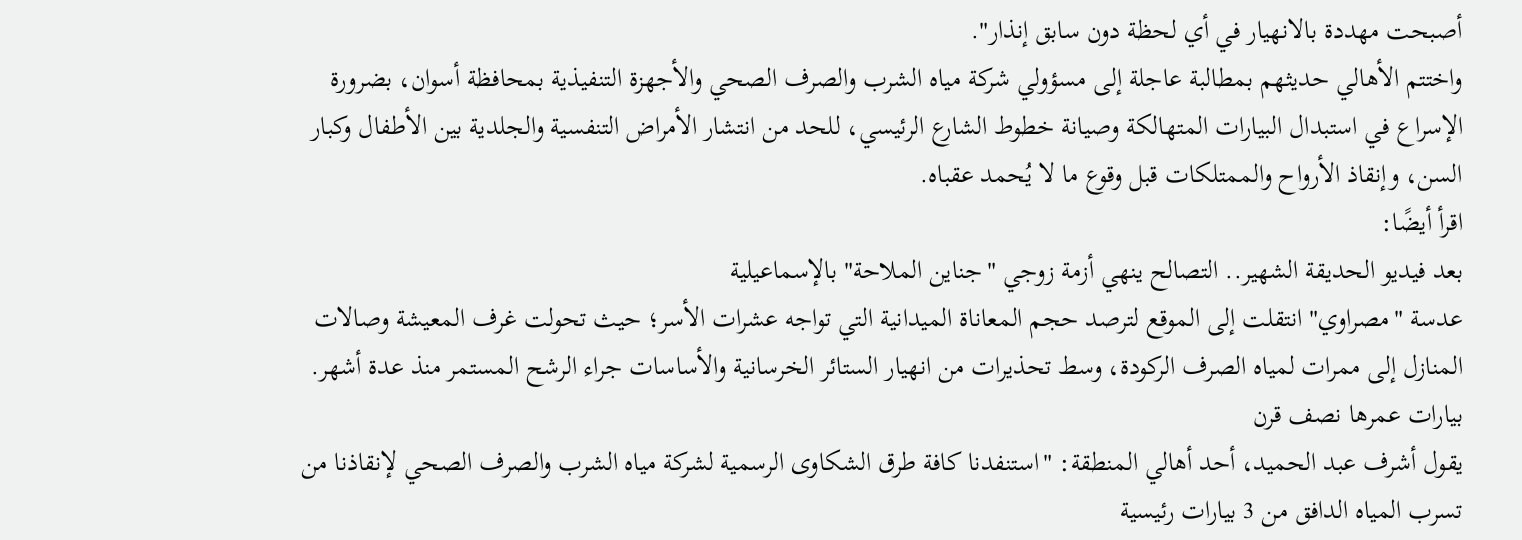أصبحت مهددة بالانهيار في أي لحظة دون سابق إنذار".
واختتم الأهالي حديثهم بمطالبة عاجلة إلى مسؤولي شركة مياه الشرب والصرف الصحي والأجهزة التنفيذية بمحافظة أسوان، بضرورة الإسراع في استبدال البيارات المتهالكة وصيانة خطوط الشارع الرئيسي، للحد من انتشار الأمراض التنفسية والجلدية بين الأطفال وكبار السن، وإنقاذ الأرواح والممتلكات قبل وقوع ما لا يُحمد عقباه.
اقرأ أيضًا:
بعد فيديو الحديقة الشهير.. التصالح ينهي أزمة زوجي "جناين الملاحة" بالإسماعيلية
عدسة "مصراوي" انتقلت إلى الموقع لترصد حجم المعاناة الميدانية التي تواجه عشرات الأسر؛ حيث تحولت غرف المعيشة وصالات المنازل إلى ممرات لمياه الصرف الركودة، وسط تحذيرات من انهيار الستائر الخرسانية والأساسات جراء الرشح المستمر منذ عدة أشهر.
بيارات عمرها نصف قرن
يقول أشرف عبد الحميد، أحد أهالي المنطقة: "استنفدنا كافة طرق الشكاوى الرسمية لشركة مياه الشرب والصرف الصحي لإنقاذنا من تسرب المياه الدافق من 3 بيارات رئيسية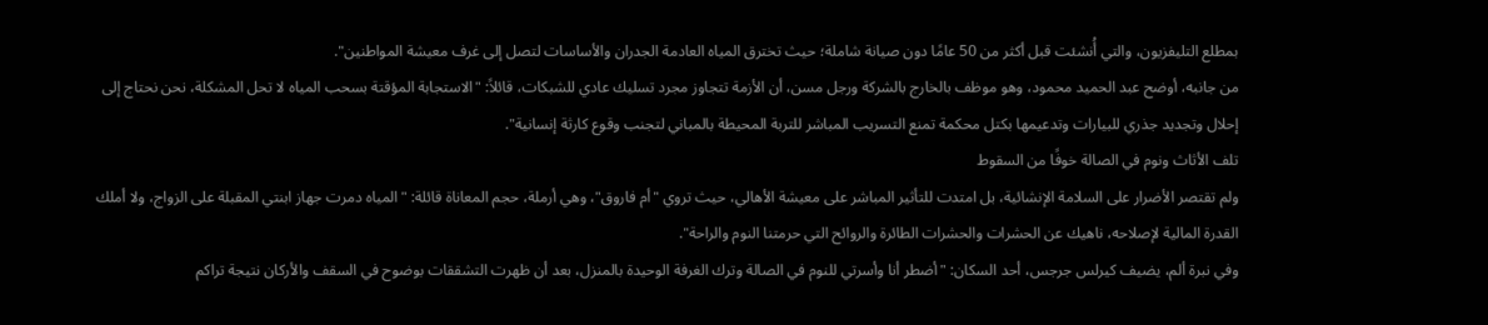بمطلع التليفزيون، والتي أُنشئت قبل أكثر من 50 عامًا دون صيانة شاملة؛ حيث تخترق المياه العادمة الجدران والأساسات لتصل إلى غرف معيشة المواطنين".
من جانبه، أوضح عبد الحميد محمود، وهو موظف بالخارج بالشركة ورجل مسن، أن الأزمة تتجاوز مجرد تسليك عادي للشبكات، قائلاً: "الاستجابة المؤقتة بسحب المياه لا تحل المشكلة، نحن نحتاج إلى إحلال وتجديد جذري للبيارات وتدعيمها بكتل محكمة تمنع التسريب المباشر للتربة المحيطة بالمباني لتجنب وقوع كارثة إنسانية".
تلف الأثاث ونوم في الصالة خوفًا من السقوط
ولم تقتصر الأضرار على السلامة الإنشائية، بل امتدت للتأثير المباشر على معيشة الأهالي، حيث تروي "أم فاروق"، وهي أرملة، حجم المعاناة قائلة: "المياه دمرت جهاز ابنتي المقبلة على الزواج، ولا أملك القدرة المالية لإصلاحه، ناهيك عن الحشرات والحشرات الطائرة والروائح التي حرمتنا النوم والراحة".
وفي نبرة ألم، يضيف كيرلس جرجس، أحد السكان: "أضطر أنا وأسرتي للنوم في الصالة وترك الغرفة الوحيدة بالمنزل، بعد أن ظهرت التشققات بوضوح في السقف والأركان نتيجة تراكم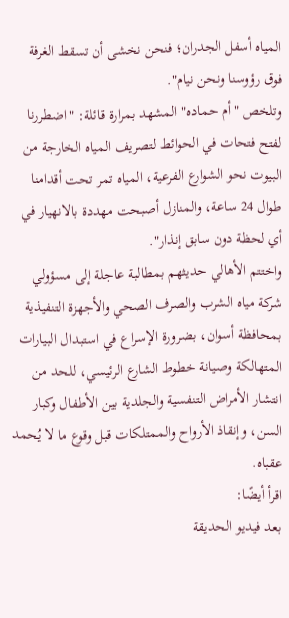المياه أسفل الجدران؛ فنحن نخشى أن تسقط الغرفة فوق رؤوسنا ونحن نيام".
وتلخص "أم حماده" المشهد بمرارة قائلة: "اضطررنا لفتح فتحات في الحوائط لتصريف المياه الخارجة من البيوت نحو الشوارع الفرعية، المياه تمر تحت أقدامنا طوال 24 ساعة، والمنازل أصبحت مهددة بالانهيار في أي لحظة دون سابق إنذار".
واختتم الأهالي حديثهم بمطالبة عاجلة إلى مسؤولي شركة مياه الشرب والصرف الصحي والأجهزة التنفيذية بمحافظة أسوان، بضرورة الإسراع في استبدال البيارات المتهالكة وصيانة خطوط الشارع الرئيسي، للحد من انتشار الأمراض التنفسية والجلدية بين الأطفال وكبار السن، وإنقاذ الأرواح والممتلكات قبل وقوع ما لا يُحمد عقباه.
اقرأ أيضًا:
بعد فيديو الحديقة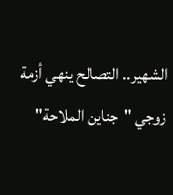الشهير.. التصالح ينهي أزمة زوجي "جناين الملاحة"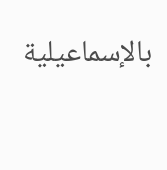بالإسماعيلية